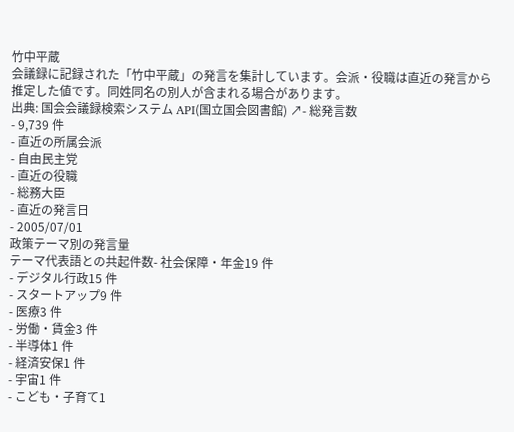竹中平蔵
会議録に記録された「竹中平蔵」の発言を集計しています。会派・役職は直近の発言から推定した値です。同姓同名の別人が含まれる場合があります。
出典: 国会会議録検索システム API(国立国会図書館) ↗- 総発言数
- 9,739 件
- 直近の所属会派
- 自由民主党
- 直近の役職
- 総務大臣
- 直近の発言日
- 2005/07/01
政策テーマ別の発言量
テーマ代表語との共起件数- 社会保障・年金19 件
- デジタル行政15 件
- スタートアップ9 件
- 医療3 件
- 労働・賃金3 件
- 半導体1 件
- 経済安保1 件
- 宇宙1 件
- こども・子育て1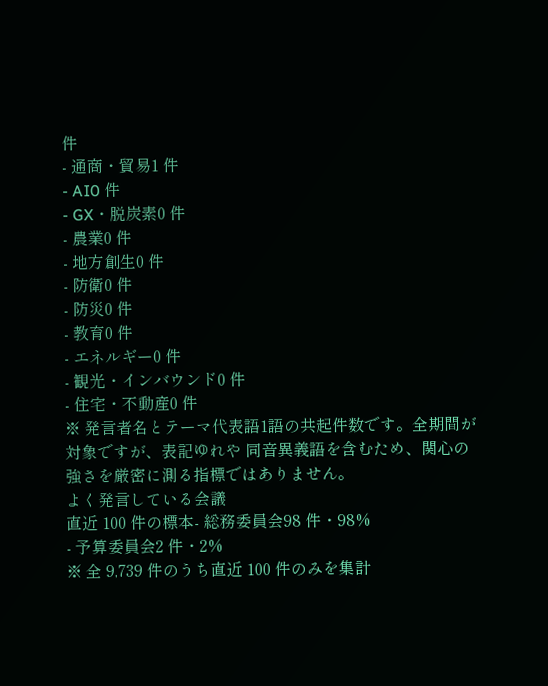件
- 通商・貿易1 件
- AI0 件
- GX・脱炭素0 件
- 農業0 件
- 地方創生0 件
- 防衛0 件
- 防災0 件
- 教育0 件
- エネルギー0 件
- 観光・インバウンド0 件
- 住宅・不動産0 件
※ 発言者名とテーマ代表語1語の共起件数です。全期間が対象ですが、表記ゆれや 同音異義語を含むため、関心の強さを厳密に測る指標ではありません。
よく発言している会議
直近 100 件の標本- 総務委員会98 件・98%
- 予算委員会2 件・2%
※ 全 9,739 件のうち直近 100 件のみを集計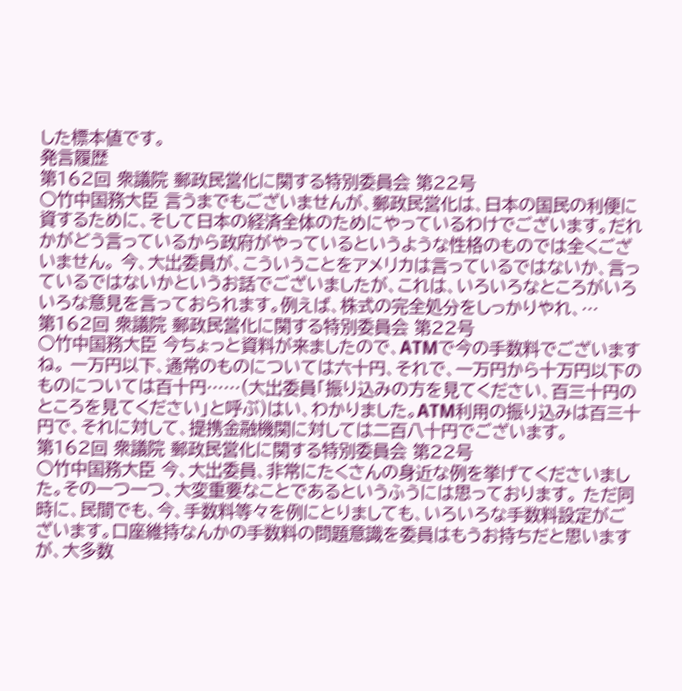した標本値です。
発言履歴
第162回 衆議院 郵政民営化に関する特別委員会 第22号
○竹中国務大臣 言うまでもございませんが、郵政民営化は、日本の国民の利便に資するために、そして日本の経済全体のためにやっているわけでございます。だれかがどう言っているから政府がやっているというような性格のものでは全くございません。 今、大出委員が、こういうことをアメリカは言っているではないか、言っているではないかというお話でございましたが、これは、いろいろなところがいろいろな意見を言っておられます。例えば、株式の完全処分をしっかりやれ、…
第162回 衆議院 郵政民営化に関する特別委員会 第22号
○竹中国務大臣 今ちょっと資料が来ましたので、ATMで今の手数料でございますね。 一万円以下、通常のものについては六十円、それで、一万円から十万円以下のものについては百十円……(大出委員「振り込みの方を見てください、百三十円のところを見てください」と呼ぶ)はい、わかりました。ATM利用の振り込みは百三十円で、それに対して、提携金融機関に対しては二百八十円でございます。
第162回 衆議院 郵政民営化に関する特別委員会 第22号
○竹中国務大臣 今、大出委員、非常にたくさんの身近な例を挙げてくださいました。その一つ一つ、大変重要なことであるというふうには思っております。 ただ同時に、民間でも、今、手数料等々を例にとりましても、いろいろな手数料設定がございます。口座維持なんかの手数料の問題意識を委員はもうお持ちだと思いますが、大多数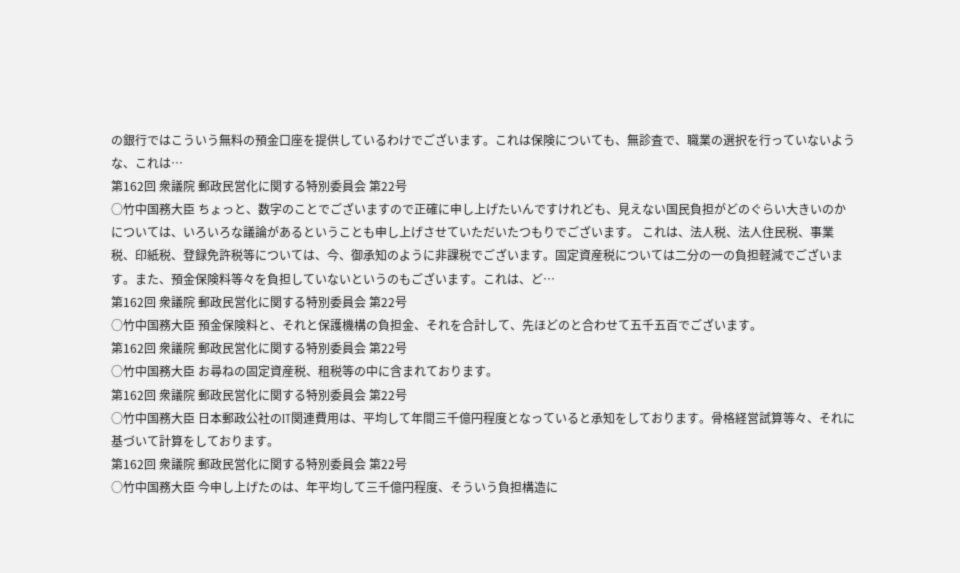の銀行ではこういう無料の預金口座を提供しているわけでございます。これは保険についても、無診査で、職業の選択を行っていないような、これは…
第162回 衆議院 郵政民営化に関する特別委員会 第22号
○竹中国務大臣 ちょっと、数字のことでございますので正確に申し上げたいんですけれども、見えない国民負担がどのぐらい大きいのかについては、いろいろな議論があるということも申し上げさせていただいたつもりでございます。 これは、法人税、法人住民税、事業税、印紙税、登録免許税等については、今、御承知のように非課税でございます。固定資産税については二分の一の負担軽減でございます。また、預金保険料等々を負担していないというのもございます。これは、ど…
第162回 衆議院 郵政民営化に関する特別委員会 第22号
○竹中国務大臣 預金保険料と、それと保護機構の負担金、それを合計して、先ほどのと合わせて五千五百でございます。
第162回 衆議院 郵政民営化に関する特別委員会 第22号
○竹中国務大臣 お尋ねの固定資産税、租税等の中に含まれております。
第162回 衆議院 郵政民営化に関する特別委員会 第22号
○竹中国務大臣 日本郵政公社のIT関連費用は、平均して年間三千億円程度となっていると承知をしております。骨格経営試算等々、それに基づいて計算をしております。
第162回 衆議院 郵政民営化に関する特別委員会 第22号
○竹中国務大臣 今申し上げたのは、年平均して三千億円程度、そういう負担構造に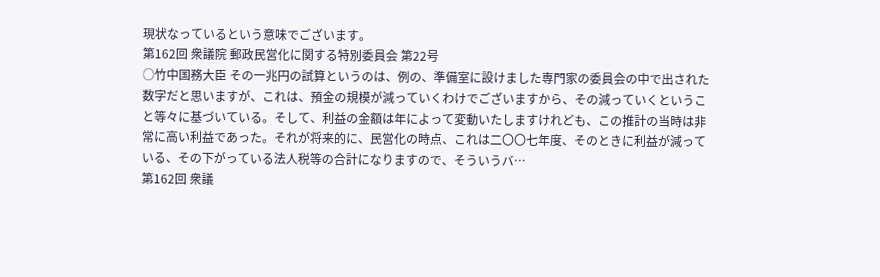現状なっているという意味でございます。
第162回 衆議院 郵政民営化に関する特別委員会 第22号
○竹中国務大臣 その一兆円の試算というのは、例の、準備室に設けました専門家の委員会の中で出された数字だと思いますが、これは、預金の規模が減っていくわけでございますから、その減っていくということ等々に基づいている。そして、利益の金額は年によって変動いたしますけれども、この推計の当時は非常に高い利益であった。それが将来的に、民営化の時点、これは二〇〇七年度、そのときに利益が減っている、その下がっている法人税等の合計になりますので、そういうバ…
第162回 衆議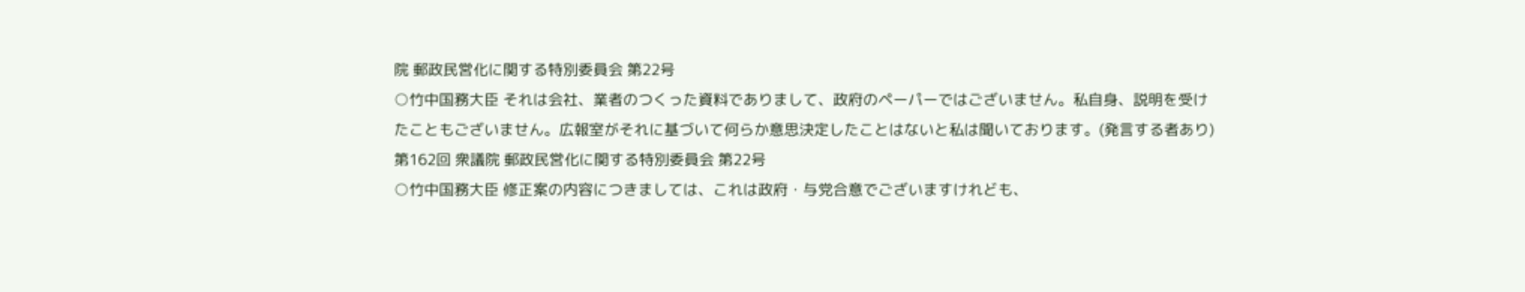院 郵政民営化に関する特別委員会 第22号
○竹中国務大臣 それは会社、業者のつくった資料でありまして、政府のペーパーではございません。私自身、説明を受けたこともございません。広報室がそれに基づいて何らか意思決定したことはないと私は聞いております。(発言する者あり)
第162回 衆議院 郵政民営化に関する特別委員会 第22号
○竹中国務大臣 修正案の内容につきましては、これは政府・与党合意でございますけれども、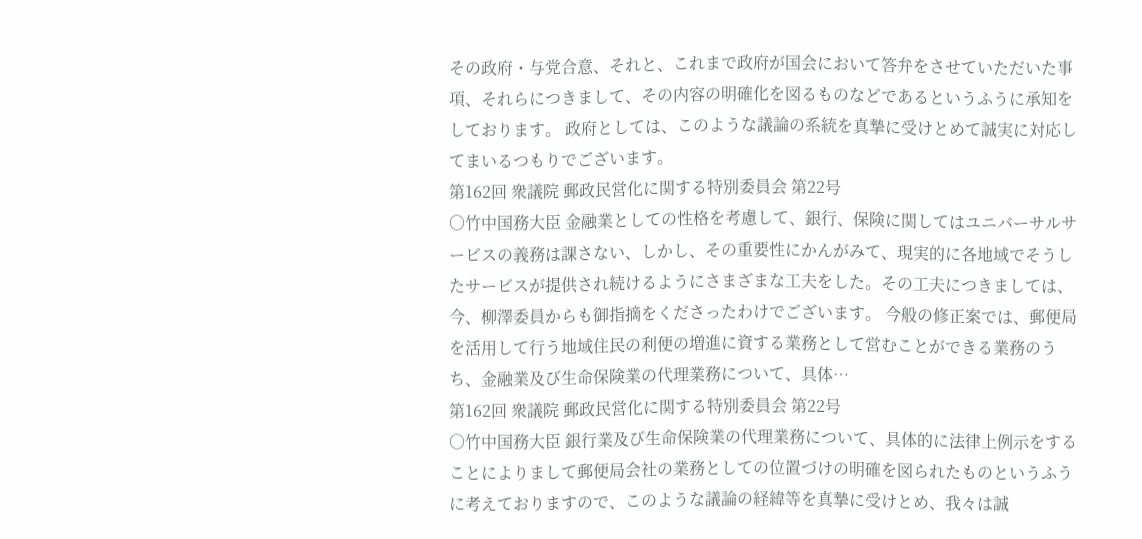その政府・与党合意、それと、これまで政府が国会において答弁をさせていただいた事項、それらにつきまして、その内容の明確化を図るものなどであるというふうに承知をしております。 政府としては、このような議論の系統を真摯に受けとめて誠実に対応してまいるつもりでございます。
第162回 衆議院 郵政民営化に関する特別委員会 第22号
○竹中国務大臣 金融業としての性格を考慮して、銀行、保険に関してはユニバーサルサービスの義務は課さない、しかし、その重要性にかんがみて、現実的に各地域でそうしたサービスが提供され続けるようにさまざまな工夫をした。その工夫につきましては、今、柳澤委員からも御指摘をくださったわけでございます。 今般の修正案では、郵便局を活用して行う地域住民の利便の増進に資する業務として営むことができる業務のうち、金融業及び生命保険業の代理業務について、具体…
第162回 衆議院 郵政民営化に関する特別委員会 第22号
○竹中国務大臣 銀行業及び生命保険業の代理業務について、具体的に法律上例示をすることによりまして郵便局会社の業務としての位置づけの明確を図られたものというふうに考えておりますので、このような議論の経緯等を真摯に受けとめ、我々は誠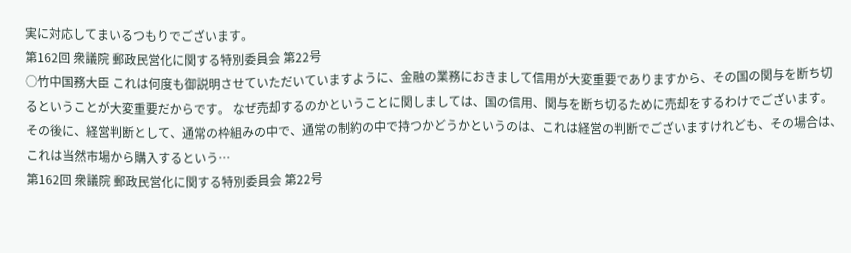実に対応してまいるつもりでございます。
第162回 衆議院 郵政民営化に関する特別委員会 第22号
○竹中国務大臣 これは何度も御説明させていただいていますように、金融の業務におきまして信用が大変重要でありますから、その国の関与を断ち切るということが大変重要だからです。 なぜ売却するのかということに関しましては、国の信用、関与を断ち切るために売却をするわけでございます。その後に、経営判断として、通常の枠組みの中で、通常の制約の中で持つかどうかというのは、これは経営の判断でございますけれども、その場合は、これは当然市場から購入するという…
第162回 衆議院 郵政民営化に関する特別委員会 第22号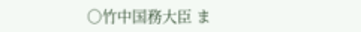○竹中国務大臣 ま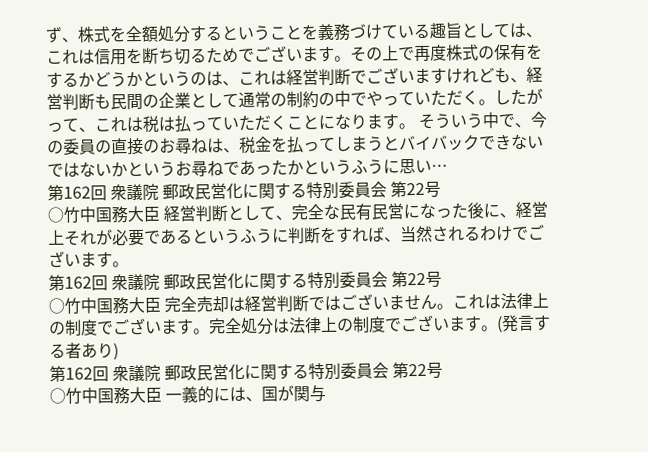ず、株式を全額処分するということを義務づけている趣旨としては、これは信用を断ち切るためでございます。その上で再度株式の保有をするかどうかというのは、これは経営判断でございますけれども、経営判断も民間の企業として通常の制約の中でやっていただく。したがって、これは税は払っていただくことになります。 そういう中で、今の委員の直接のお尋ねは、税金を払ってしまうとバイバックできないではないかというお尋ねであったかというふうに思い…
第162回 衆議院 郵政民営化に関する特別委員会 第22号
○竹中国務大臣 経営判断として、完全な民有民営になった後に、経営上それが必要であるというふうに判断をすれば、当然されるわけでございます。
第162回 衆議院 郵政民営化に関する特別委員会 第22号
○竹中国務大臣 完全売却は経営判断ではございません。これは法律上の制度でございます。完全処分は法律上の制度でございます。(発言する者あり)
第162回 衆議院 郵政民営化に関する特別委員会 第22号
○竹中国務大臣 一義的には、国が関与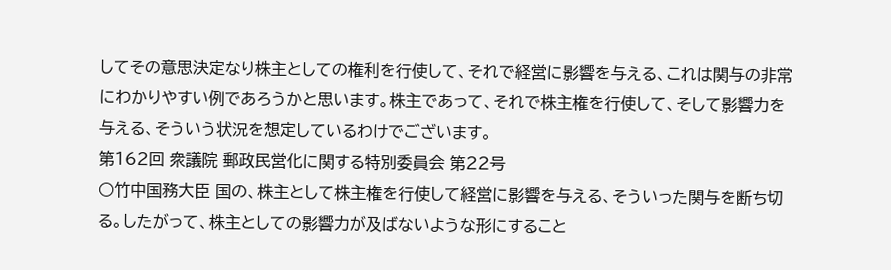してその意思決定なり株主としての権利を行使して、それで経営に影響を与える、これは関与の非常にわかりやすい例であろうかと思います。株主であって、それで株主権を行使して、そして影響力を与える、そういう状況を想定しているわけでございます。
第162回 衆議院 郵政民営化に関する特別委員会 第22号
○竹中国務大臣 国の、株主として株主権を行使して経営に影響を与える、そういった関与を断ち切る。したがって、株主としての影響力が及ばないような形にすること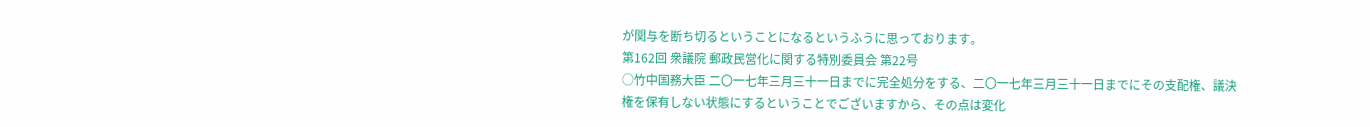が関与を断ち切るということになるというふうに思っております。
第162回 衆議院 郵政民営化に関する特別委員会 第22号
○竹中国務大臣 二〇一七年三月三十一日までに完全処分をする、二〇一七年三月三十一日までにその支配権、議決権を保有しない状態にするということでございますから、その点は変化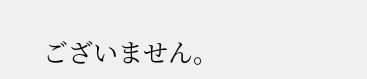ございません。